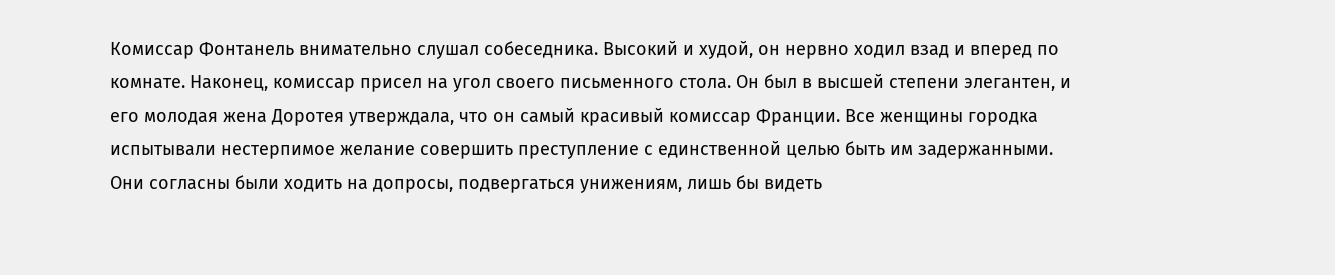Комиссар Фонтанель внимательно слушал собеседника. Высокий и худой, он нервно ходил взад и вперед по комнате. Наконец, комиссар присел на угол своего письменного стола. Он был в высшей степени элегантен, и его молодая жена Доротея утверждала, что он самый красивый комиссар Франции. Все женщины городка испытывали нестерпимое желание совершить преступление с единственной целью быть им задержанными. Они согласны были ходить на допросы, подвергаться унижениям, лишь бы видеть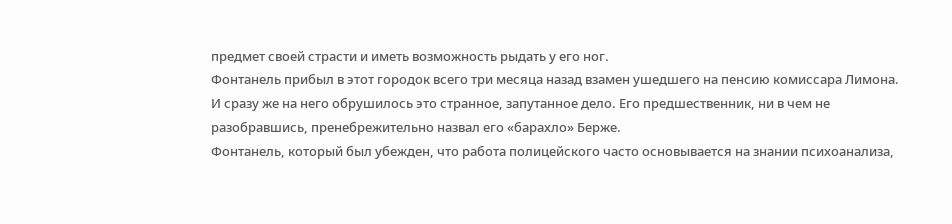предмет своей страсти и иметь возможность рыдать у его ног.
Фонтанель прибыл в этот городок всего три месяца назад взамен ушедшего на пенсию комиссара Лимона. И сразу же на него обрушилось это странное, запутанное дело. Его предшественник, ни в чем не разобравшись, пренебрежительно назвал его «барахло» Берже.
Фонтанель, который был убежден, что работа полицейского часто основывается на знании психоанализа,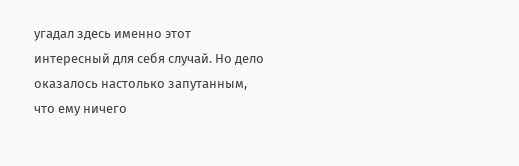угадал здесь именно этот интересный для себя случай. Но дело оказалось настолько запутанным, что ему ничего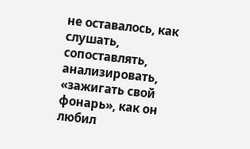не оставалось, как слушать, сопоставлять, анализировать, «зажигать свой фонарь», как он любил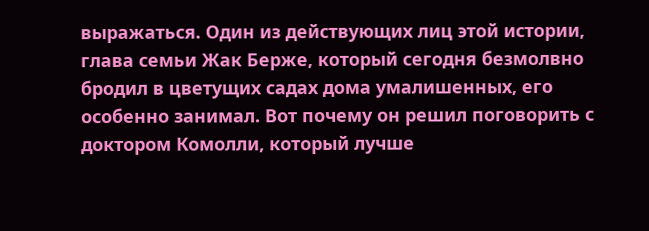выражаться. Один из действующих лиц этой истории, глава семьи Жак Берже, который сегодня безмолвно бродил в цветущих садах дома умалишенных, его особенно занимал. Вот почему он решил поговорить с доктором Комолли, который лучше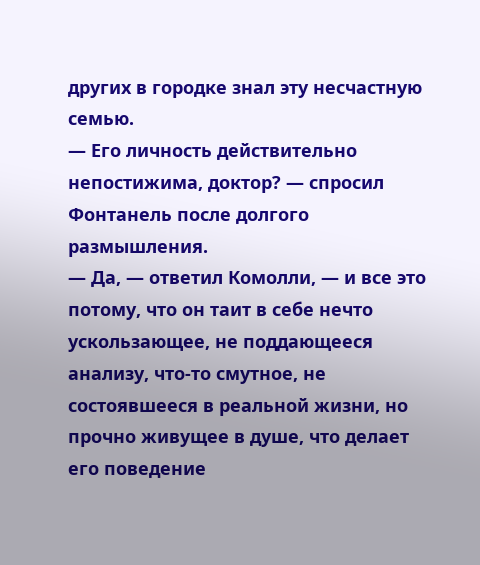других в городке знал эту несчастную семью.
— Его личность действительно непостижима, доктор? — спросил Фонтанель после долгого размышления.
— Да, — ответил Комолли, — и все это потому, что он таит в себе нечто ускользающее, не поддающееся анализу, что-то смутное, не состоявшееся в реальной жизни, но прочно живущее в душе, что делает его поведение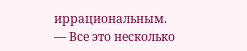иррациональным.
— Все это несколько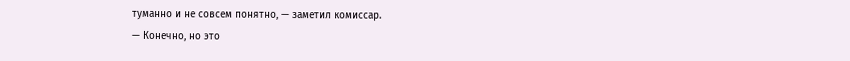туманно и не совсем понятно, — заметил комиссар.
— Конечно, но это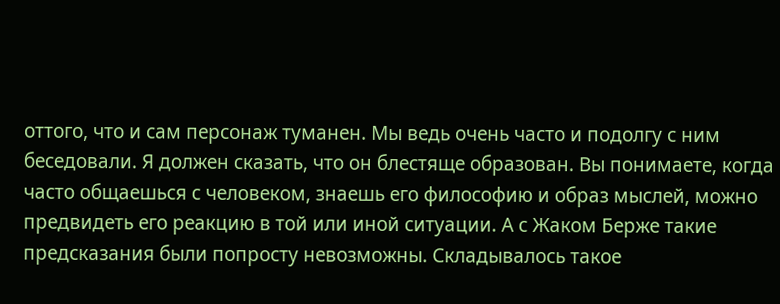оттого, что и сам персонаж туманен. Мы ведь очень часто и подолгу с ним беседовали. Я должен сказать, что он блестяще образован. Вы понимаете, когда часто общаешься с человеком, знаешь его философию и образ мыслей, можно предвидеть его реакцию в той или иной ситуации. А с Жаком Берже такие предсказания были попросту невозможны. Складывалось такое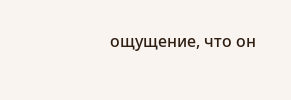ощущение, что он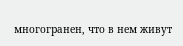многогранен, что в нем живут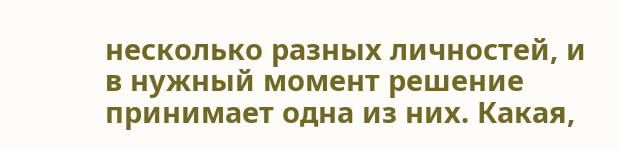несколько разных личностей, и в нужный момент решение принимает одна из них. Какая,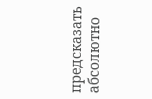предсказать абсолютно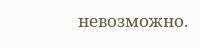невозможно.